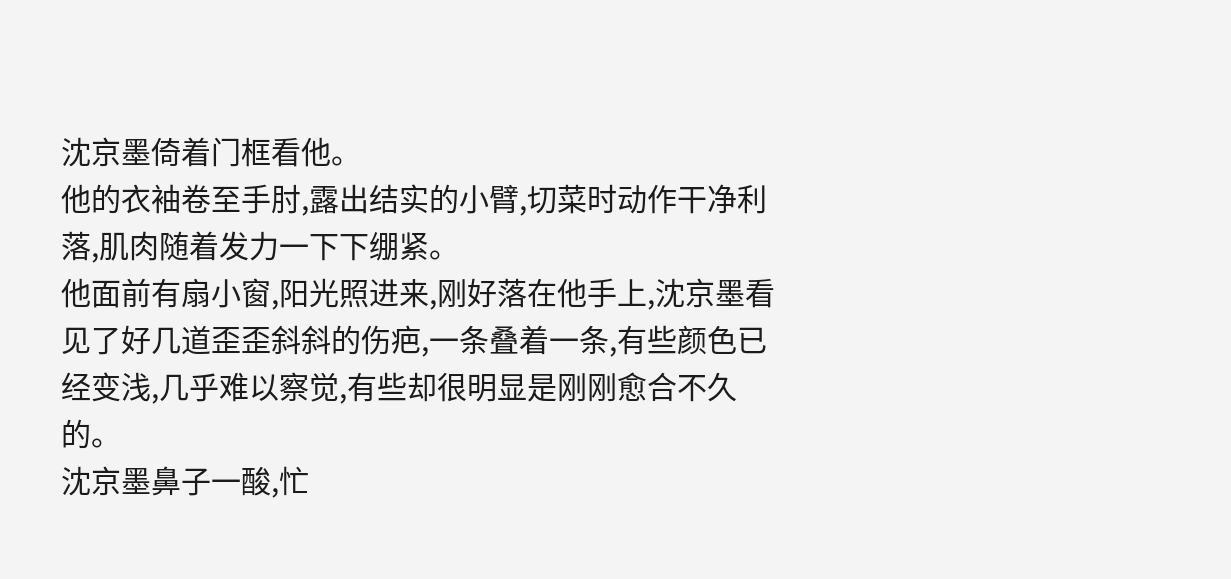沈京墨倚着门框看他。
他的衣袖卷至手肘,露出结实的小臂,切菜时动作干净利落,肌肉随着发力一下下绷紧。
他面前有扇小窗,阳光照进来,刚好落在他手上,沈京墨看见了好几道歪歪斜斜的伤疤,一条叠着一条,有些颜色已经变浅,几乎难以察觉,有些却很明显是刚刚愈合不久的。
沈京墨鼻子一酸,忙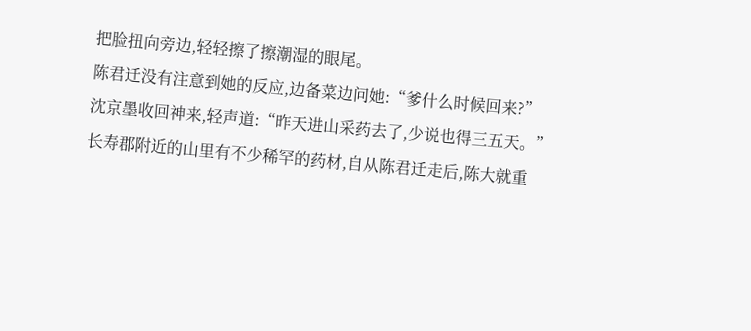把脸扭向旁边,轻轻擦了擦潮湿的眼尾。
陈君迁没有注意到她的反应,边备菜边问她:“爹什么时候回来?”
沈京墨收回神来,轻声道:“昨天进山采药去了,少说也得三五天。”
长寿郡附近的山里有不少稀罕的药材,自从陈君迁走后,陈大就重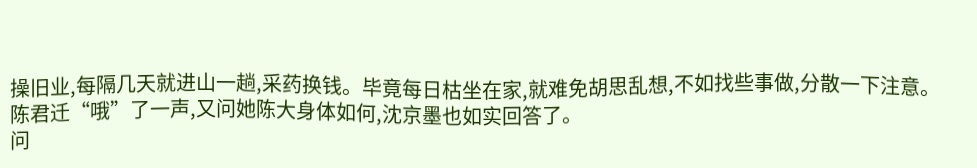操旧业,每隔几天就进山一趟,采药换钱。毕竟每日枯坐在家,就难免胡思乱想,不如找些事做,分散一下注意。
陈君迁“哦”了一声,又问她陈大身体如何,沈京墨也如实回答了。
问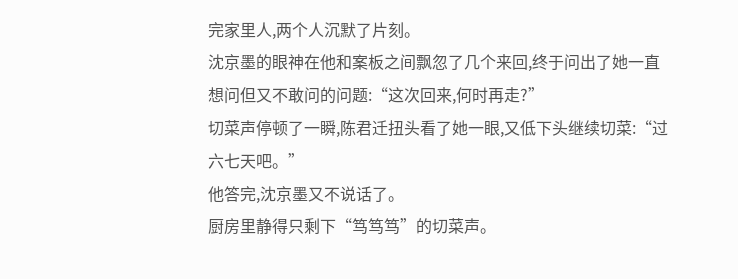完家里人,两个人沉默了片刻。
沈京墨的眼神在他和案板之间飘忽了几个来回,终于问出了她一直想问但又不敢问的问题:“这次回来,何时再走?”
切菜声停顿了一瞬,陈君迁扭头看了她一眼,又低下头继续切菜:“过六七天吧。”
他答完,沈京墨又不说话了。
厨房里静得只剩下“笃笃笃”的切菜声。